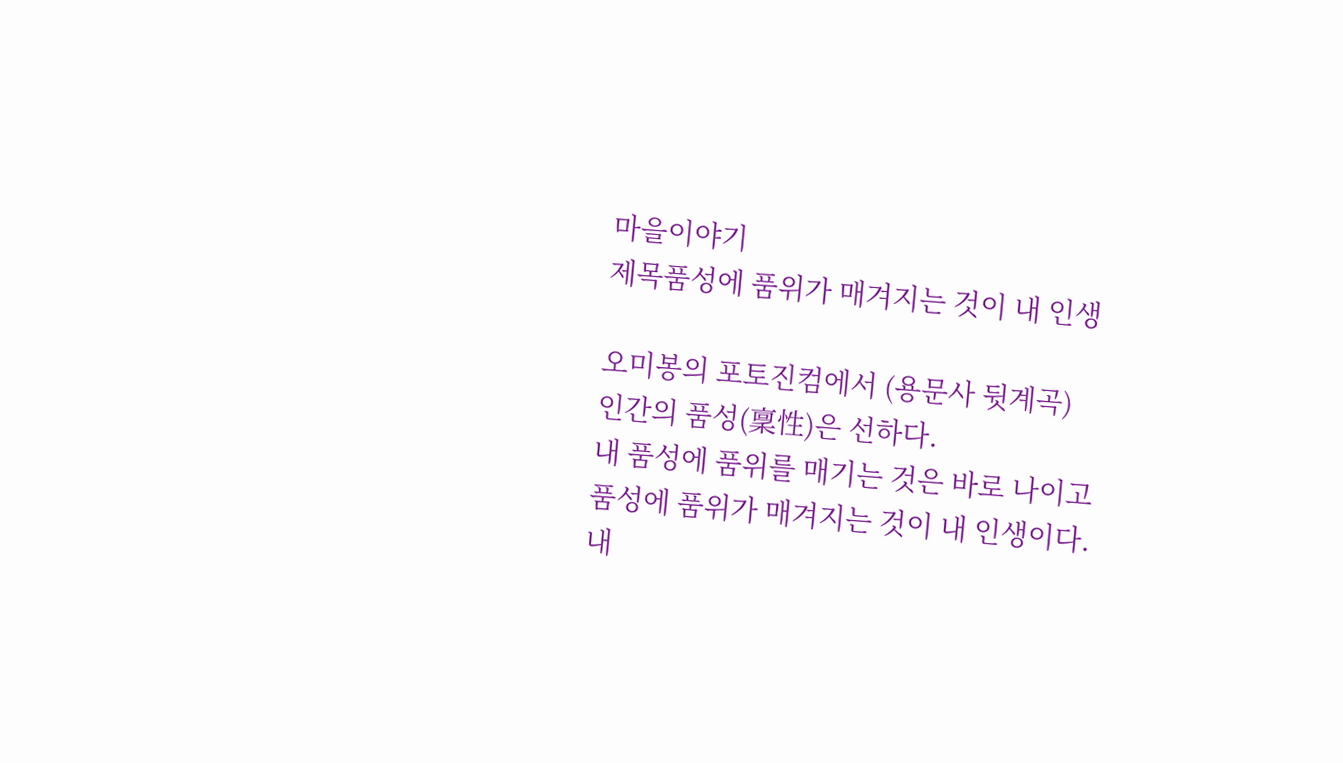마을이야기
제목품성에 품위가 매겨지는 것이 내 인생

오미봉의 포토진컴에서 (용문사 뒷계곡)
인간의 품성(稟性)은 선하다.
내 품성에 품위를 매기는 것은 바로 나이고
품성에 품위가 매겨지는 것이 내 인생이다.
내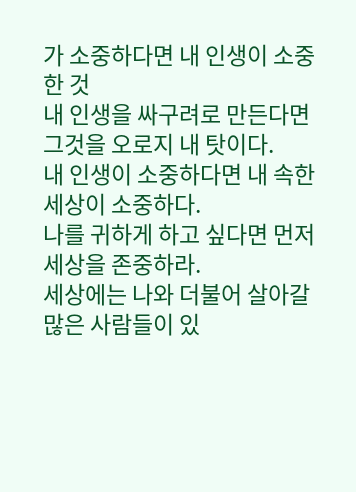가 소중하다면 내 인생이 소중한 것
내 인생을 싸구려로 만든다면 그것을 오로지 내 탓이다.
내 인생이 소중하다면 내 속한 세상이 소중하다.
나를 귀하게 하고 싶다면 먼저 세상을 존중하라.
세상에는 나와 더불어 살아갈 많은 사람들이 있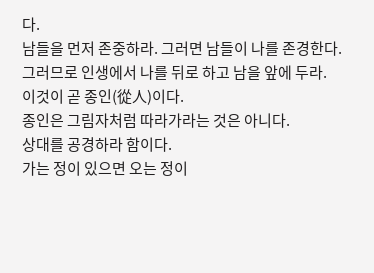다.
남들을 먼저 존중하라. 그러면 남들이 나를 존경한다.
그러므로 인생에서 나를 뒤로 하고 남을 앞에 두라.
이것이 곧 종인(從人)이다.
종인은 그림자처럼 따라가라는 것은 아니다.
상대를 공경하라 함이다.
가는 정이 있으면 오는 정이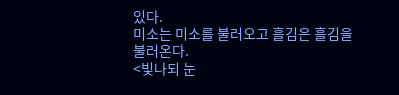있다.
미소는 미소를 불러오고 흘김은 흘김을 불러온다.
<빛나되 눈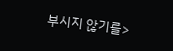부시지 않기를>